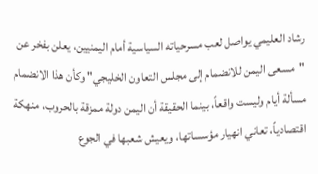رشاد العليمي يواصل لعب مسرحياته السياسية أمام اليمنيين، يعلن بفخر عن "مسعى اليمن للانضمام إلى مجلس التعاون الخليجي" وكأن هذا الانضمام مسألة أيام وليست واقعاً، بينما الحقيقة أن اليمن دولة ممزقة بالحروب، منهكة اقتصادياً، تعاني انهيار مؤسساتها، ويعيش شعبها في الجوع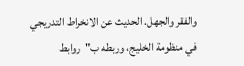والفقر والجهل. الحديث عن الانخراط التدريجي في منظومة الخليج، وربطه ب"روابط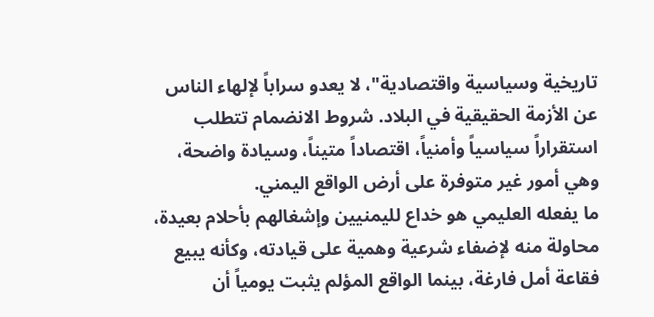تاريخية وسياسية واقتصادية"، لا يعدو سراباً لإلهاء الناس عن الأزمة الحقيقية في البلاد. شروط الانضمام تتطلب استقراراً سياسياً وأمنياً، اقتصاداً متيناً، وسيادة واضحة، وهي أمور غير متوفرة على أرض الواقع اليمني.
ما يفعله العليمي هو خداع لليمنيين وإشغالهم بأحلام بعيدة، محاولة منه لإضفاء شرعية وهمية على قيادته، وكأنه يبيع فقاعة أمل فارغة، بينما الواقع المؤلم يثبت يومياً أن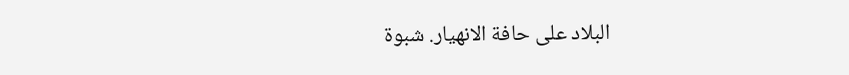البلاد على حافة الانهيار. شبوة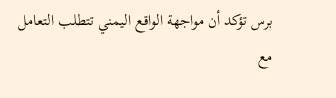برس تؤكد أن مواجهة الواقع اليمني تتطلب التعامل مع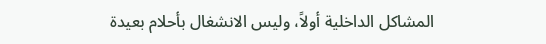المشاكل الداخلية أولاً، وليس الانشغال بأحلام بعيدة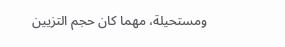ومستحيلة، مهما كان حجم التزيين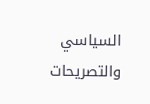السياسي والتصريحات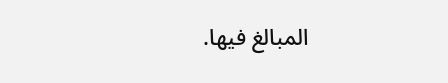المبالغ فيها.